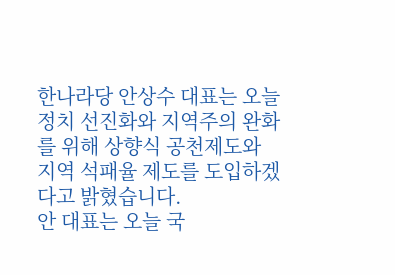한나라당 안상수 대표는 오늘 정치 선진화와 지역주의 완화를 위해 상향식 공천제도와 지역 석패율 제도를 도입하겠다고 밝혔습니다.
안 대표는 오늘 국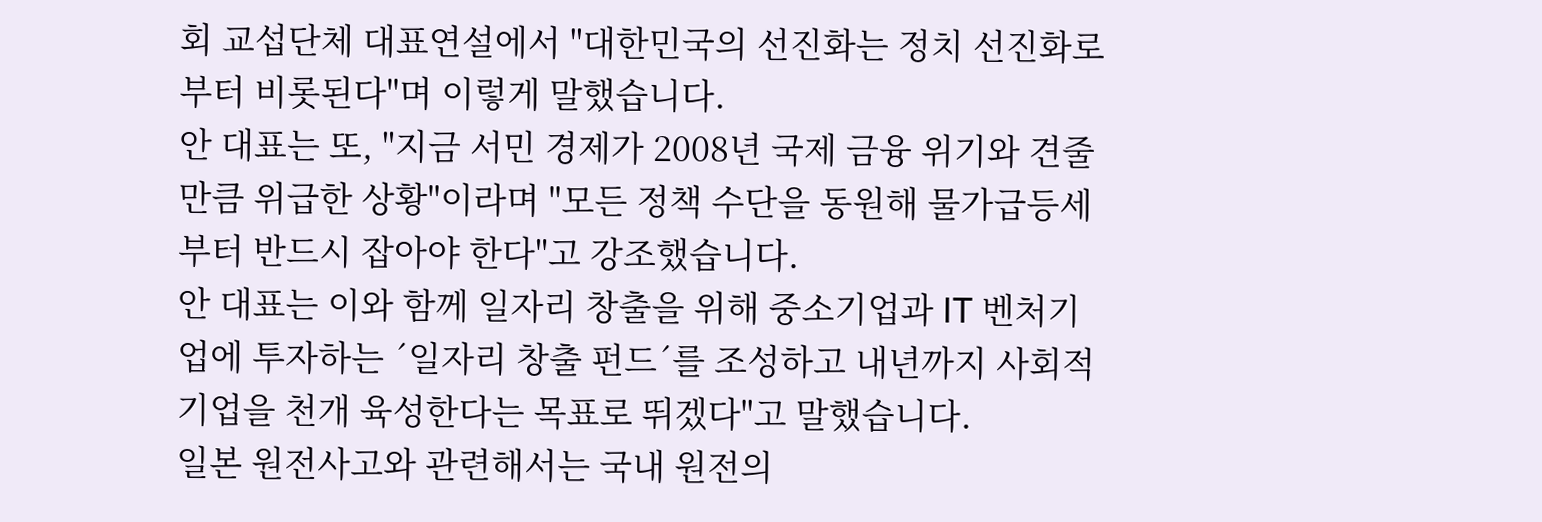회 교섭단체 대표연설에서 "대한민국의 선진화는 정치 선진화로부터 비롯된다"며 이렇게 말했습니다.
안 대표는 또, "지금 서민 경제가 2008년 국제 금융 위기와 견줄 만큼 위급한 상황"이라며 "모든 정책 수단을 동원해 물가급등세부터 반드시 잡아야 한다"고 강조했습니다.
안 대표는 이와 함께 일자리 창출을 위해 중소기업과 IT 벤처기업에 투자하는 ´일자리 창출 펀드´를 조성하고 내년까지 사회적 기업을 천개 육성한다는 목표로 뛰겠다"고 말했습니다.
일본 원전사고와 관련해서는 국내 원전의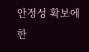안정성 확보에 한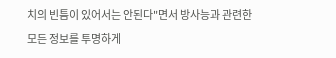치의 빈틈이 있어서는 안된다"면서 방사능과 관련한 모든 정보를 투명하게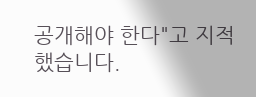공개해야 한다"고 지적했습니다.